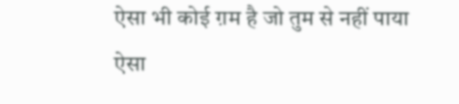ऐसा भी कोई ग़म है जो तुम से नहीं पाया
ऐसा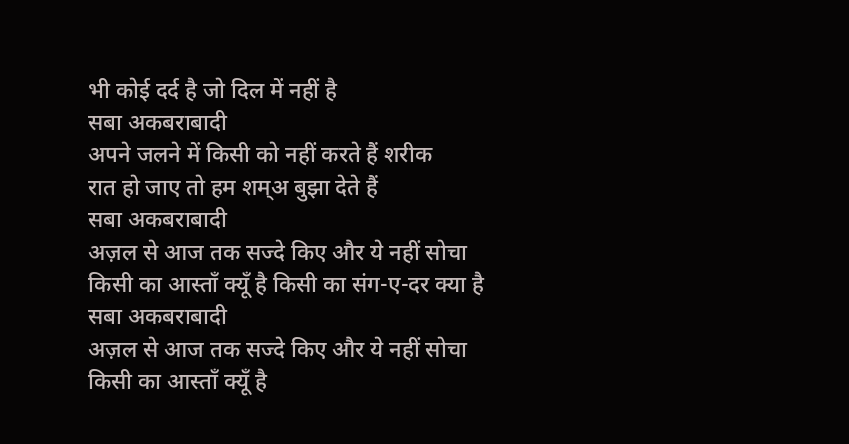भी कोई दर्द है जो दिल में नहीं है
सबा अकबराबादी
अपने जलने में किसी को नहीं करते हैं शरीक
रात हो जाए तो हम शम्अ बुझा देते हैं
सबा अकबराबादी
अज़ल से आज तक सज्दे किए और ये नहीं सोचा
किसी का आस्ताँ क्यूँ है किसी का संग-ए-दर क्या है
सबा अकबराबादी
अज़ल से आज तक सज्दे किए और ये नहीं सोचा
किसी का आस्ताँ क्यूँ है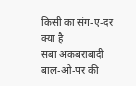किसी का संग-ए-दर क्या है
सबा अकबराबादी
बाल-ओ-पर की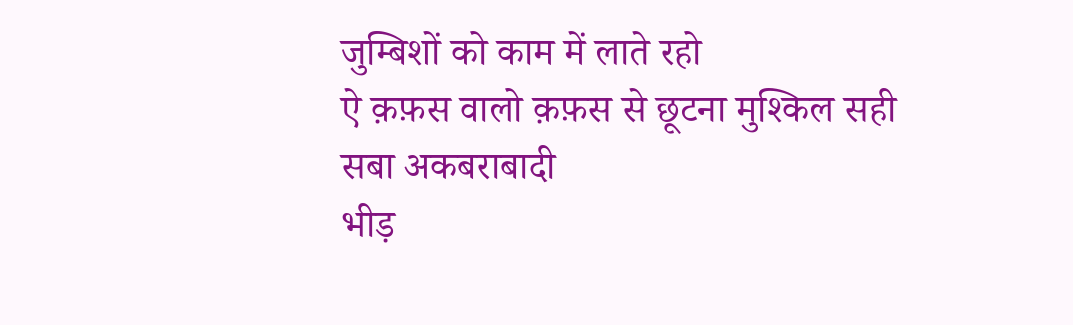जुम्बिशों को काम में लाते रहो
ऐ क़फ़स वालो क़फ़स से छूटना मुश्किल सही
सबा अकबराबादी
भीड़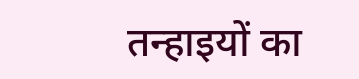तन्हाइयों का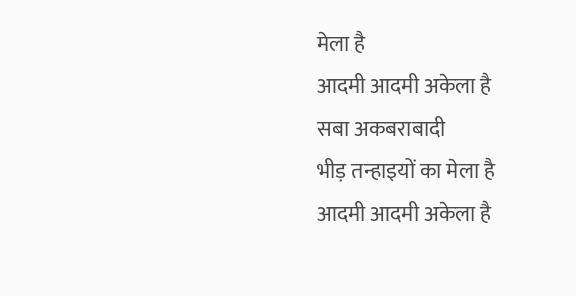मेला है
आदमी आदमी अकेला है
सबा अकबराबादी
भीड़ तन्हाइयों का मेला है
आदमी आदमी अकेला है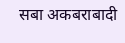सबा अकबराबादी